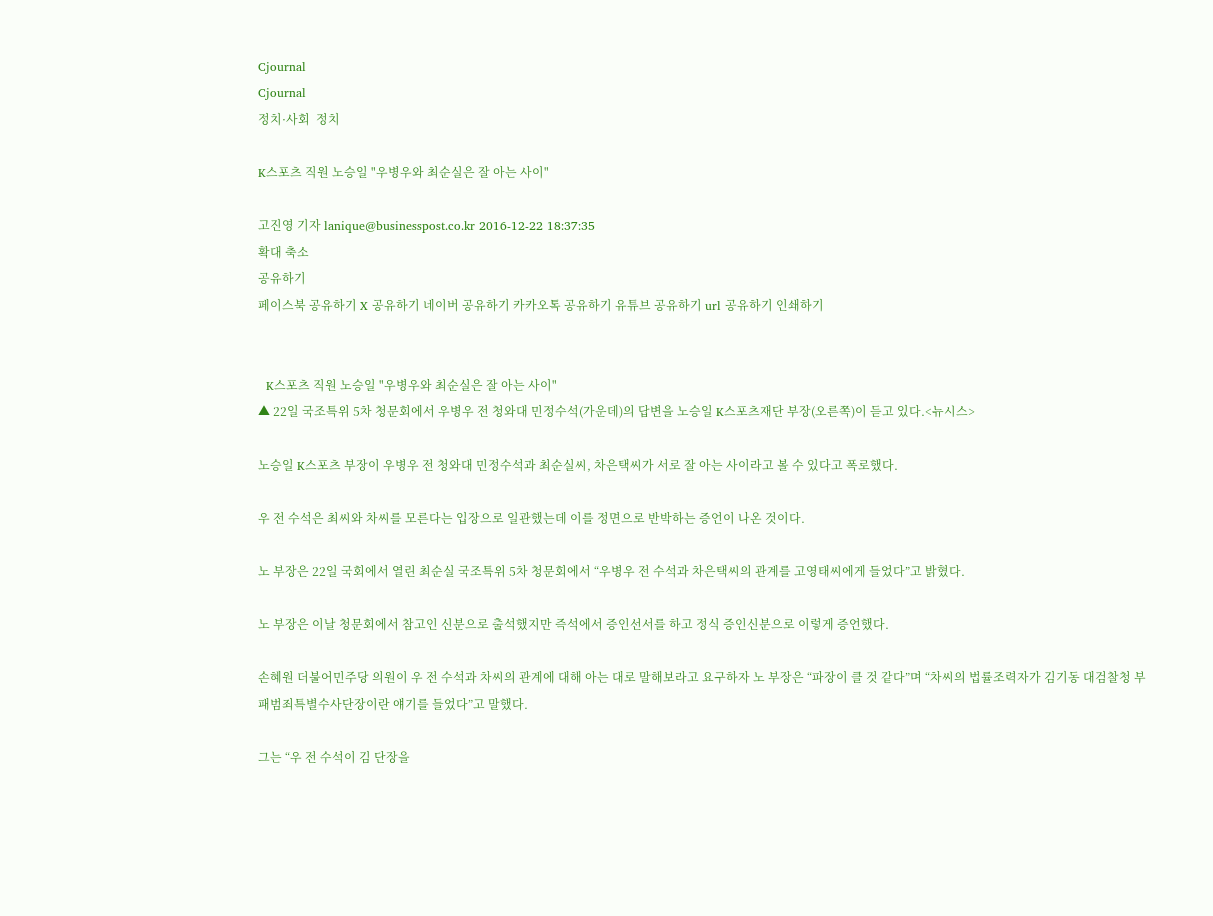Cjournal
Cjournal
정치·사회  정치

K스포츠 직원 노승일 "우병우와 최순실은 잘 아는 사이"

고진영 기자 lanique@businesspost.co.kr 2016-12-22 18:37:35
확대 축소
공유하기
페이스북 공유하기 X 공유하기 네이버 공유하기 카카오톡 공유하기 유튜브 공유하기 url 공유하기 인쇄하기


  K스포츠 직원 노승일 "우병우와 최순실은 잘 아는 사이"
▲ 22일 국조특위 5차 청문회에서 우병우 전 청와대 민정수석(가운데)의 답변을 노승일 K스포츠재단 부장(오른쪽)이 듣고 있다.<뉴시스>

노승일 K스포츠 부장이 우병우 전 청와대 민정수석과 최순실씨, 차은택씨가 서로 잘 아는 사이라고 볼 수 있다고 폭로했다.

우 전 수석은 최씨와 차씨를 모른다는 입장으로 일관했는데 이를 정면으로 반박하는 증언이 나온 것이다.

노 부장은 22일 국회에서 열린 최순실 국조특위 5차 청문회에서 “우병우 전 수석과 차은택씨의 관계를 고영태씨에게 들었다”고 밝혔다.

노 부장은 이날 청문회에서 참고인 신분으로 출석했지만 즉석에서 증인선서를 하고 정식 증인신분으로 이렇게 증언했다.

손혜원 더불어민주당 의원이 우 전 수석과 차씨의 관계에 대해 아는 대로 말해보라고 요구하자 노 부장은 “파장이 클 것 같다”며 “차씨의 법률조력자가 김기동 대검찰청 부패범죄특별수사단장이란 얘기를 들었다”고 말했다.

그는 “우 전 수석이 김 단장을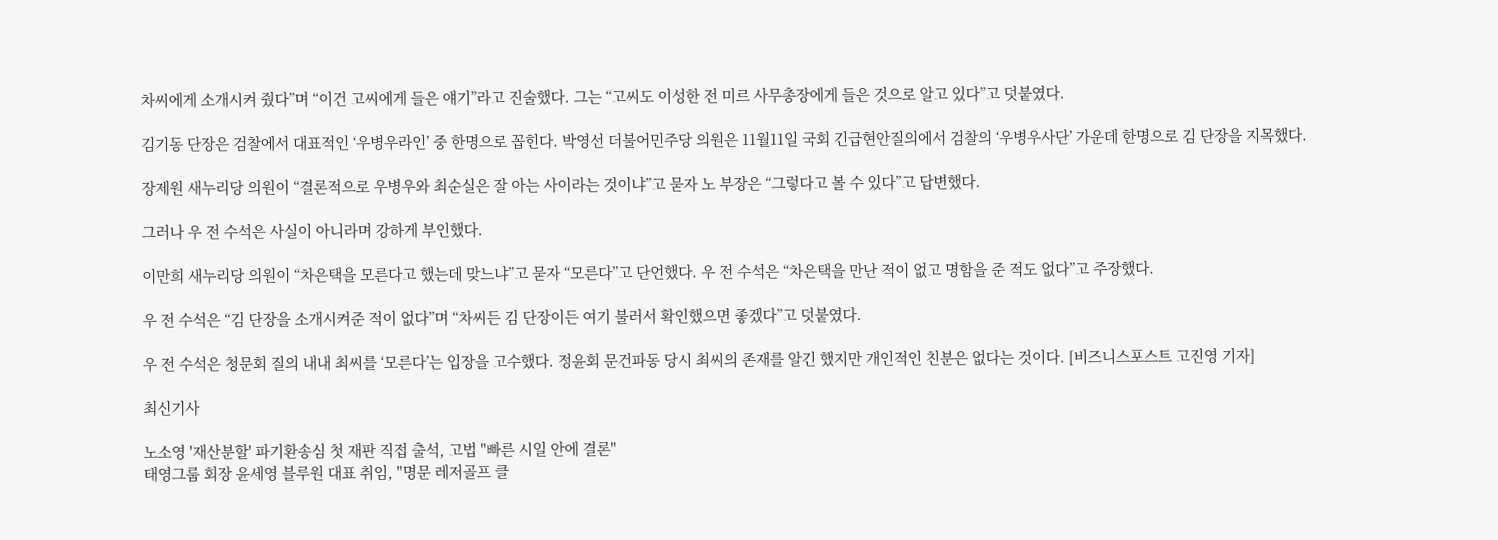차씨에게 소개시켜 줬다”며 “이건 고씨에게 들은 얘기”라고 진술했다. 그는 “고씨도 이성한 전 미르 사무총장에게 들은 것으로 알고 있다”고 덧붙였다.

김기동 단장은 검찰에서 대표적인 ‘우병우라인’ 중 한명으로 꼽힌다. 박영선 더불어민주당 의원은 11월11일 국회 긴급현안질의에서 검찰의 ‘우병우사단’ 가운데 한명으로 김 단장을 지목했다.

장제원 새누리당 의원이 “결론적으로 우병우와 최순실은 잘 아는 사이라는 것이냐”고 묻자 노 부장은 “그렇다고 볼 수 있다”고 답변했다.

그러나 우 전 수석은 사실이 아니라며 강하게 부인했다.

이만희 새누리당 의원이 “차은택을 모른다고 했는데 맞느냐”고 묻자 “모른다”고 단언했다. 우 전 수석은 “차은택을 만난 적이 없고 명함을 준 적도 없다”고 주장했다.

우 전 수석은 “김 단장을 소개시켜준 적이 없다”며 “차씨든 김 단장이든 여기 불러서 확인했으면 좋겠다”고 덧붙였다.

우 전 수석은 청문회 질의 내내 최씨를 ‘모른다’는 입장을 고수했다. 정윤회 문건파동 당시 최씨의 존재를 알긴 했지만 개인적인 친분은 없다는 것이다. [비즈니스포스트 고진영 기자]

최신기사

노소영 '재산분할' 파기환송심 첫 재판 직접 출석, 고법 "빠른 시일 안에 결론"
태영그룹 회장 윤세영 블루원 대표 취임, "명문 레저골프 클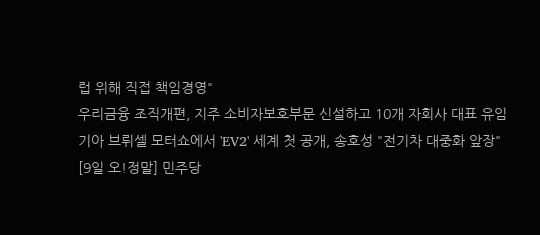럽 위해 직접 책임경영"
우리금융 조직개편, 지주 소비자보호부문 신설하고 10개 자회사 대표 유임
기아 브뤼셀 모터쇼에서 'EV2' 세계 첫 공개, 송호성 "전기차 대중화 앞장"
[9일 오!정말] 민주당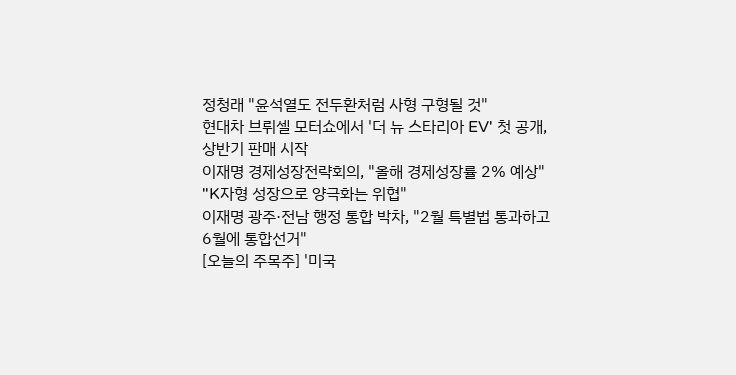정청래 "윤석열도 전두환처럼 사형 구형될 것"
현대차 브뤼셀 모터쇼에서 '더 뉴 스타리아 EV' 첫 공개, 상반기 판매 시작
이재명 경제성장전략회의, "올해 경제성장률 2% 예상" "K자형 성장으로 양극화는 위협"
이재명 광주·전남 행정 통합 박차, "2월 특별법 통과하고 6월에 통합선거"
[오늘의 주목주] '미국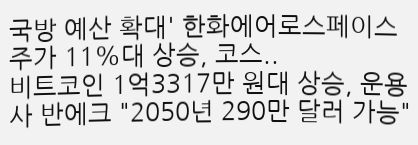국방 예산 확대' 한화에어로스페이스 주가 11%대 상승, 코스..
비트코인 1억3317만 원대 상승, 운용사 반에크 "2050년 290만 달러 가능"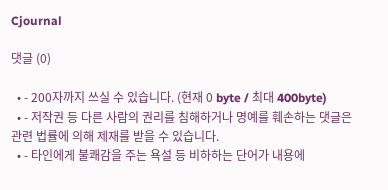Cjournal

댓글 (0)

  • - 200자까지 쓰실 수 있습니다. (현재 0 byte / 최대 400byte)
  • - 저작권 등 다른 사람의 권리를 침해하거나 명예를 훼손하는 댓글은 관련 법률에 의해 제재를 받을 수 있습니다.
  • - 타인에게 불쾌감을 주는 욕설 등 비하하는 단어가 내용에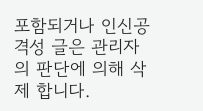포함되거나 인신공격성 글은 관리자의 판단에 의해 삭제 합니다.